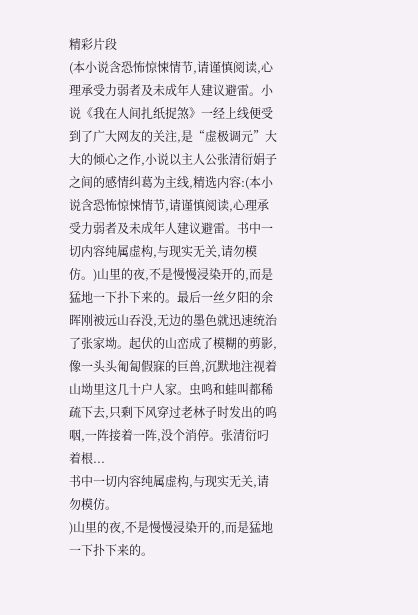精彩片段
(本小说含恐怖惊悚情节,请谨慎阅读,心理承受力弱者及未成年人建议避雷。小说《我在人间扎纸捉煞》一经上线便受到了广大网友的关注,是“虚极调元”大大的倾心之作,小说以主人公张清衍娟子之间的感情纠葛为主线,精选内容:(本小说含恐怖惊悚情节,请谨慎阅读,心理承受力弱者及未成年人建议避雷。书中一切内容纯属虚构,与现实无关,请勿模仿。)山里的夜,不是慢慢浸染开的,而是猛地一下扑下来的。最后一丝夕阳的余晖刚被远山吞没,无边的墨色就迅速统治了张家坳。起伏的山峦成了模糊的剪影,像一头头匍匐假寐的巨兽,沉默地注视着山坳里这几十户人家。虫鸣和蛙叫都稀疏下去,只剩下风穿过老林子时发出的呜咽,一阵接着一阵,没个消停。张清衍叼着根...
书中一切内容纯属虚构,与现实无关,请勿模仿。
)山里的夜,不是慢慢浸染开的,而是猛地一下扑下来的。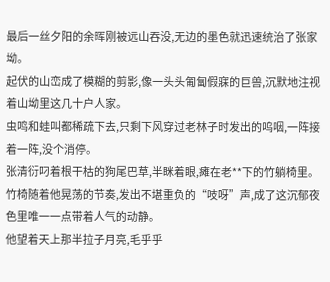最后一丝夕阳的余晖刚被远山吞没,无边的墨色就迅速统治了张家坳。
起伏的山峦成了模糊的剪影,像一头头匍匐假寐的巨兽,沉默地注视着山坳里这几十户人家。
虫鸣和蛙叫都稀疏下去,只剩下风穿过老林子时发出的呜咽,一阵接着一阵,没个消停。
张清衍叼着根干枯的狗尾巴草,半眯着眼,瘫在老**下的竹躺椅里。
竹椅随着他晃荡的节奏,发出不堪重负的“吱呀”声,成了这沉郁夜色里唯一一点带着人气的动静。
他望着天上那半拉子月亮,毛乎乎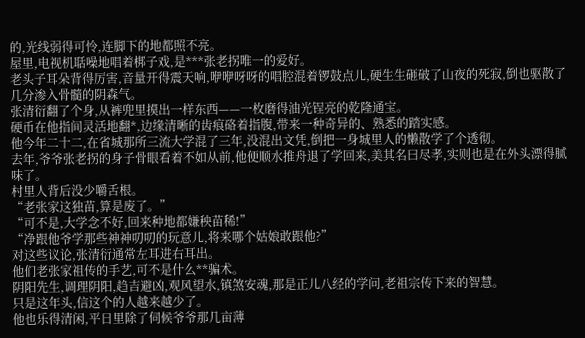的,光线弱得可怜,连脚下的地都照不亮。
屋里,电视机聒噪地唱着梆子戏,是***张老拐唯一的爱好。
老头子耳朵背得厉害,音量开得震天响,咿咿呀呀的唱腔混着锣鼓点儿,硬生生砸破了山夜的死寂,倒也驱散了几分渗入骨髓的阴森气。
张清衍翻了个身,从裤兜里摸出一样东西——一枚磨得油光锃亮的乾隆通宝。
硬币在他指间灵活地翻*,边缘清晰的齿痕硌着指腹,带来一种奇异的、熟悉的踏实感。
他今年二十二,在省城那所三流大学混了三年,没混出文凭,倒把一身城里人的懒散学了个透彻。
去年,爷爷张老拐的身子骨眼看着不如从前,他便顺水推舟退了学回来,美其名曰尽孝,实则也是在外头漂得腻味了。
村里人背后没少嚼舌根。
“老张家这独苗,算是废了。”
“可不是,大学念不好,回来种地都嫌秧苗稀!”
“净跟他爷学那些神神叨叨的玩意儿,将来哪个姑娘敢跟他?”
对这些议论,张清衍通常左耳进右耳出。
他们老张家祖传的手艺,可不是什么**骗术。
阴阳先生,调理阴阳,趋吉避凶,观风望水,镇煞安魂,那是正儿八经的学问,老祖宗传下来的智慧。
只是这年头,信这个的人越来越少了。
他也乐得清闲,平日里除了伺候爷爷那几亩薄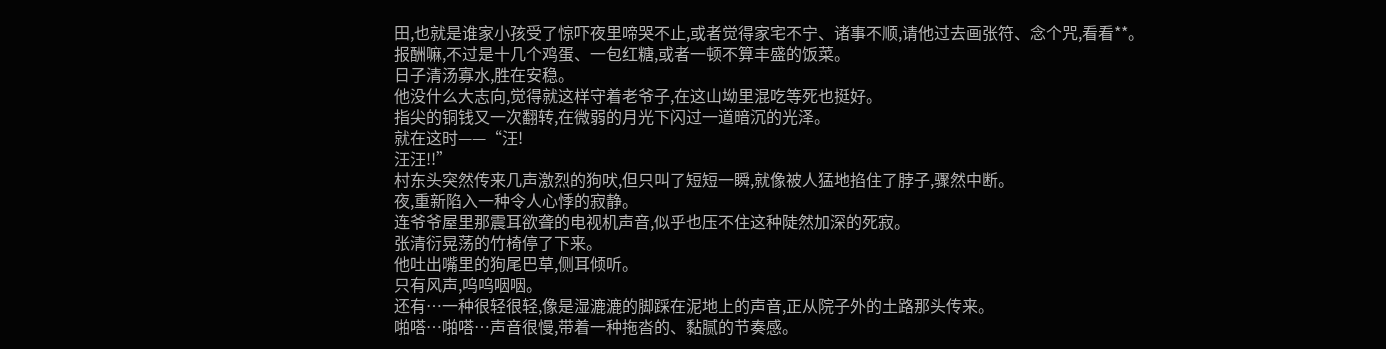田,也就是谁家小孩受了惊吓夜里啼哭不止,或者觉得家宅不宁、诸事不顺,请他过去画张符、念个咒,看看**。
报酬嘛,不过是十几个鸡蛋、一包红糖,或者一顿不算丰盛的饭菜。
日子清汤寡水,胜在安稳。
他没什么大志向,觉得就这样守着老爷子,在这山坳里混吃等死也挺好。
指尖的铜钱又一次翻转,在微弱的月光下闪过一道暗沉的光泽。
就在这时——“汪!
汪汪!!”
村东头突然传来几声激烈的狗吠,但只叫了短短一瞬,就像被人猛地掐住了脖子,骤然中断。
夜,重新陷入一种令人心悸的寂静。
连爷爷屋里那震耳欲聋的电视机声音,似乎也压不住这种陡然加深的死寂。
张清衍晃荡的竹椅停了下来。
他吐出嘴里的狗尾巴草,侧耳倾听。
只有风声,呜呜咽咽。
还有…一种很轻很轻,像是湿漉漉的脚踩在泥地上的声音,正从院子外的土路那头传来。
啪嗒…啪嗒…声音很慢,带着一种拖沓的、黏腻的节奏感。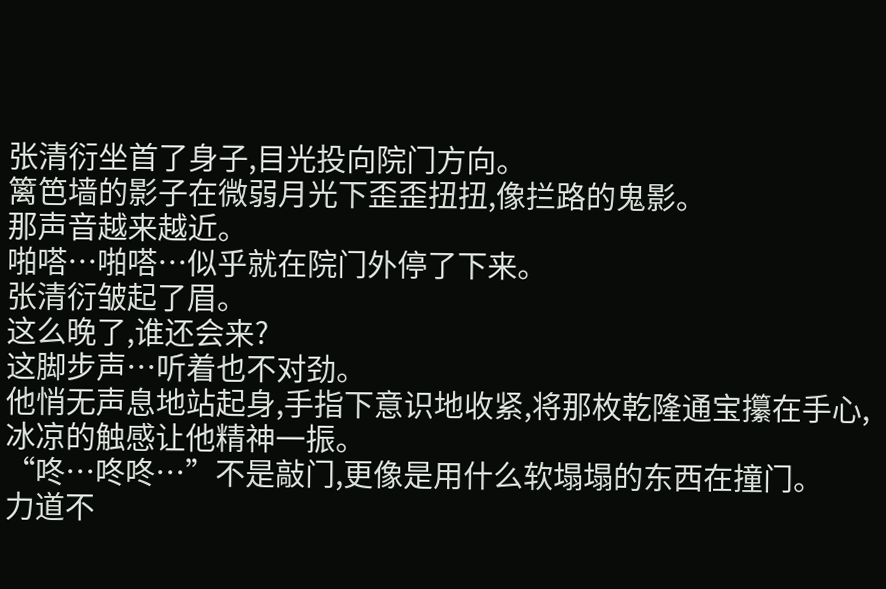张清衍坐首了身子,目光投向院门方向。
篱笆墙的影子在微弱月光下歪歪扭扭,像拦路的鬼影。
那声音越来越近。
啪嗒…啪嗒…似乎就在院门外停了下来。
张清衍皱起了眉。
这么晚了,谁还会来?
这脚步声…听着也不对劲。
他悄无声息地站起身,手指下意识地收紧,将那枚乾隆通宝攥在手心,冰凉的触感让他精神一振。
“咚…咚咚…”不是敲门,更像是用什么软塌塌的东西在撞门。
力道不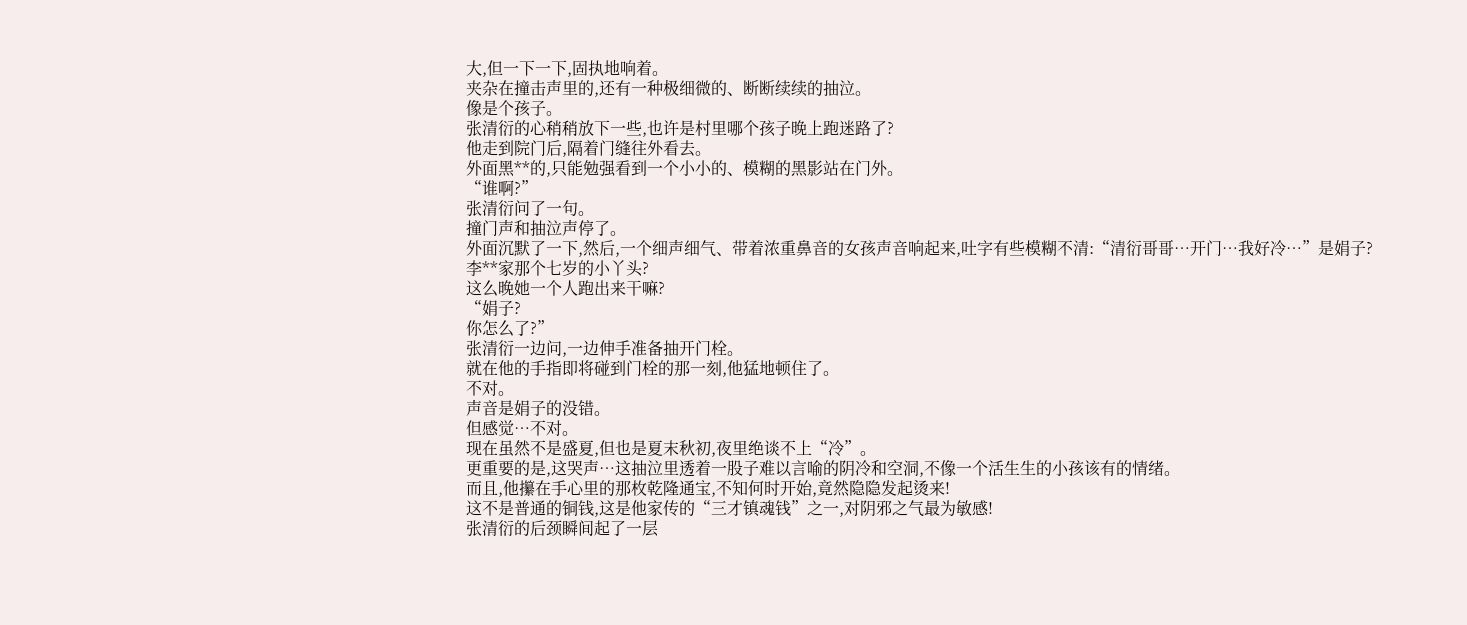大,但一下一下,固执地响着。
夹杂在撞击声里的,还有一种极细微的、断断续续的抽泣。
像是个孩子。
张清衍的心稍稍放下一些,也许是村里哪个孩子晚上跑迷路了?
他走到院门后,隔着门缝往外看去。
外面黑**的,只能勉强看到一个小小的、模糊的黑影站在门外。
“谁啊?”
张清衍问了一句。
撞门声和抽泣声停了。
外面沉默了一下,然后,一个细声细气、带着浓重鼻音的女孩声音响起来,吐字有些模糊不清:“清衍哥哥…开门…我好冷…”是娟子?
李**家那个七岁的小丫头?
这么晚她一个人跑出来干嘛?
“娟子?
你怎么了?”
张清衍一边问,一边伸手准备抽开门栓。
就在他的手指即将碰到门栓的那一刻,他猛地顿住了。
不对。
声音是娟子的没错。
但感觉…不对。
现在虽然不是盛夏,但也是夏末秋初,夜里绝谈不上“冷”。
更重要的是,这哭声…这抽泣里透着一股子难以言喻的阴冷和空洞,不像一个活生生的小孩该有的情绪。
而且,他攥在手心里的那枚乾隆通宝,不知何时开始,竟然隐隐发起烫来!
这不是普通的铜钱,这是他家传的“三才镇魂钱”之一,对阴邪之气最为敏感!
张清衍的后颈瞬间起了一层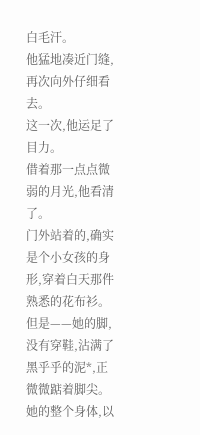白毛汗。
他猛地凑近门缝,再次向外仔细看去。
这一次,他运足了目力。
借着那一点点微弱的月光,他看清了。
门外站着的,确实是个小女孩的身形,穿着白天那件熟悉的花布衫。
但是——她的脚,没有穿鞋,沾满了黑乎乎的泥*,正微微踮着脚尖。
她的整个身体,以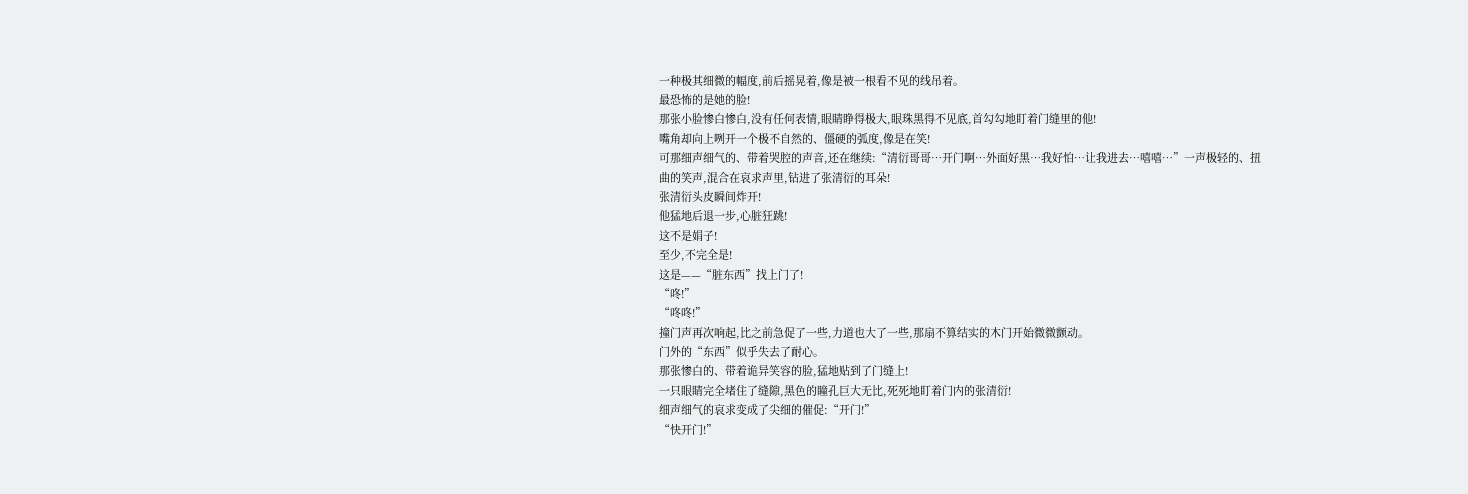一种极其细微的幅度,前后摇晃着,像是被一根看不见的线吊着。
最恐怖的是她的脸!
那张小脸惨白惨白,没有任何表情,眼睛睁得极大,眼珠黑得不见底,首勾勾地盯着门缝里的他!
嘴角却向上咧开一个极不自然的、僵硬的弧度,像是在笑!
可那细声细气的、带着哭腔的声音,还在继续:“清衍哥哥…开门啊…外面好黑…我好怕…让我进去…嘻嘻…”一声极轻的、扭曲的笑声,混合在哀求声里,钻进了张清衍的耳朵!
张清衍头皮瞬间炸开!
他猛地后退一步,心脏狂跳!
这不是娟子!
至少,不完全是!
这是——“脏东西”找上门了!
“咚!”
“咚咚!”
撞门声再次响起,比之前急促了一些,力道也大了一些,那扇不算结实的木门开始微微颤动。
门外的“东西”似乎失去了耐心。
那张惨白的、带着诡异笑容的脸,猛地贴到了门缝上!
一只眼睛完全堵住了缝隙,黑色的瞳孔巨大无比,死死地盯着门内的张清衍!
细声细气的哀求变成了尖细的催促:“开门!”
“快开门!”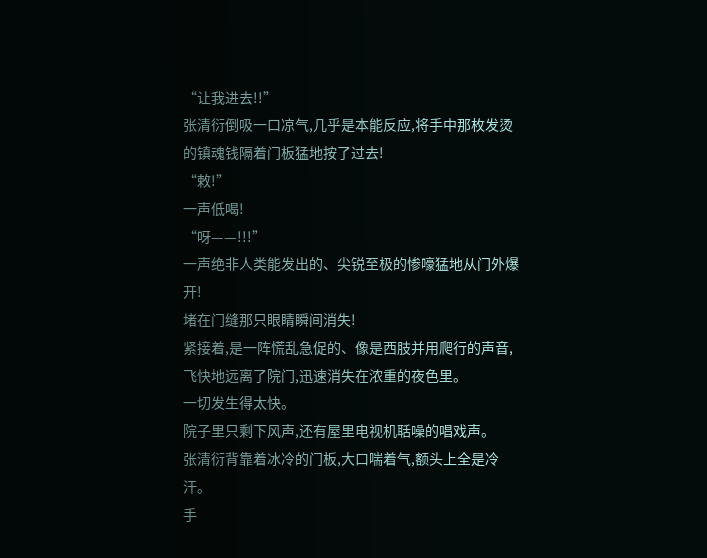“让我进去!!”
张清衍倒吸一口凉气,几乎是本能反应,将手中那枚发烫的镇魂钱隔着门板猛地按了过去!
“敕!”
一声低喝!
“呀——!!!”
一声绝非人类能发出的、尖锐至极的惨嚎猛地从门外爆开!
堵在门缝那只眼睛瞬间消失!
紧接着,是一阵慌乱急促的、像是西肢并用爬行的声音,飞快地远离了院门,迅速消失在浓重的夜色里。
一切发生得太快。
院子里只剩下风声,还有屋里电视机聒噪的唱戏声。
张清衍背靠着冰冷的门板,大口喘着气,额头上全是冷汗。
手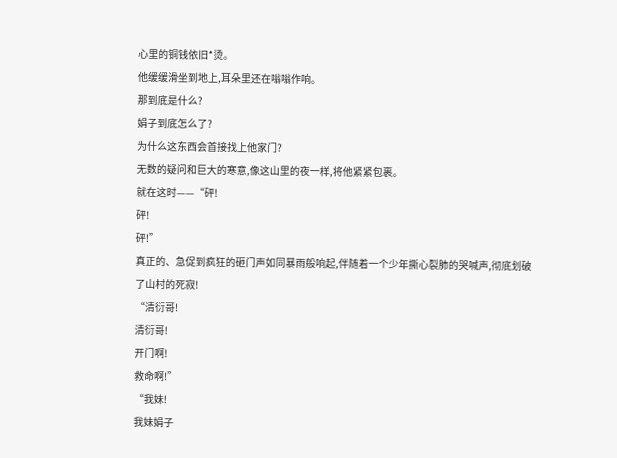心里的铜钱依旧*烫。
他缓缓滑坐到地上,耳朵里还在嗡嗡作响。
那到底是什么?
娟子到底怎么了?
为什么这东西会首接找上他家门?
无数的疑问和巨大的寒意,像这山里的夜一样,将他紧紧包裹。
就在这时——“砰!
砰!
砰!”
真正的、急促到疯狂的砸门声如同暴雨般响起,伴随着一个少年撕心裂肺的哭喊声,彻底划破了山村的死寂!
“清衍哥!
清衍哥!
开门啊!
救命啊!”
“我妹!
我妹娟子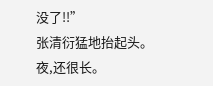没了!!”
张清衍猛地抬起头。
夜,还很长。